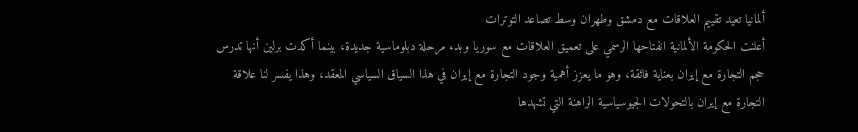ألمانيا تعيد تقييم العلاقات مع دمشق وطهران وسط تصاعد التوترات
أعلنت الحكومة الألمانية انفتاحها الرسمي على تعميق العلاقات مع سوريا وبدء مرحلة دبلوماسية جديدة، بينما أكدت برلين أنها تدرس حجم التجارة مع إيران بعناية فائقة، وهو ما يعزز أهمية وجود التجارة مع إيران في هذا السياق السياسي المعقد، وهذا يفسر لنا علاقة التجارة مع إيران بالتحولات الجيوسياسية الراهنة التي تشهدها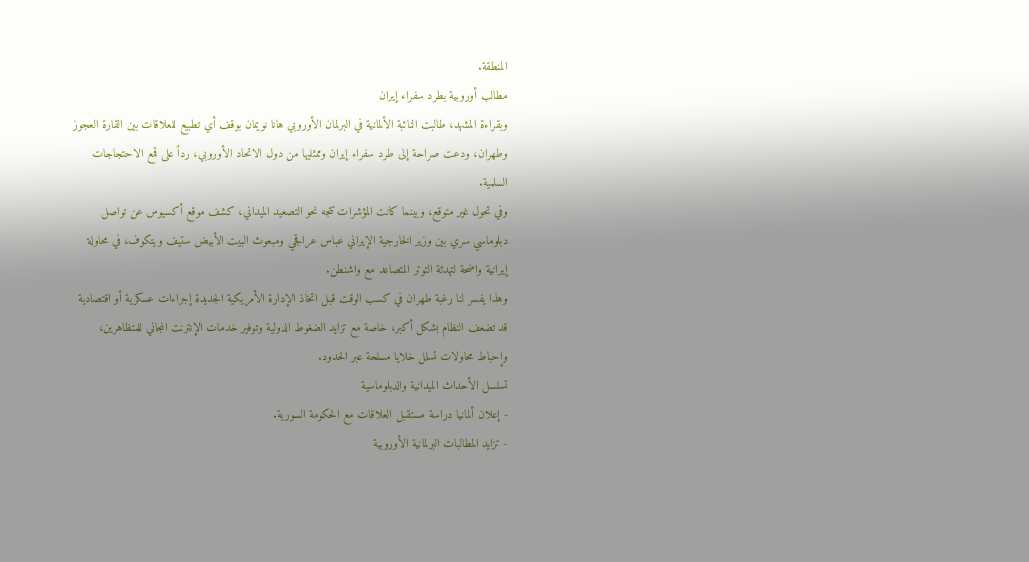المنطقة.
مطالب أوروبية بطرد سفراء إيران
وبقراءة المشهد، طالبت النائبة الألمانية في البرلمان الأوروبي هانا نويمان بوقف أي تطبيع للعلاقات بين القارة العجوز وطهران، ودعت صراحة إلى طرد سفراء إيران وممثليها من دول الاتحاد الأوروبي، رداً على قمع الاحتجاجات السلمية.
وفي تحول غير متوقع، وبينما كانت المؤشرات تتجه نحو التصعيد الميداني، كشف موقع أكسيوس عن تواصل دبلوماسي سري بين وزير الخارجية الإيراني عباس عراقجي ومبعوث البيت الأبيض ستيف ويتكوف، في محاولة إيرانية واضحة لتهدئة التوتر المتصاعد مع واشنطن.
وهذا يفسر لنا رغبة طهران في كسب الوقت قبل اتخاذ الإدارة الأمريكية الجديدة إجراءات عسكرية أو اقتصادية قد تضعف النظام بشكل أكبر، خاصة مع تزايد الضغوط الدولية وتوفير خدمات الإنترنت المجاني للمتظاهرين، وإحباط محاولات تسلل خلايا مسلحة عبر الحدود.
تسلسل الأحداث الميدانية والدبلوماسية
- إعلان ألمانيا دراسة مستقبل العلاقات مع الحكومة السورية.
- تزايد المطالبات البرلمانية الأوروبية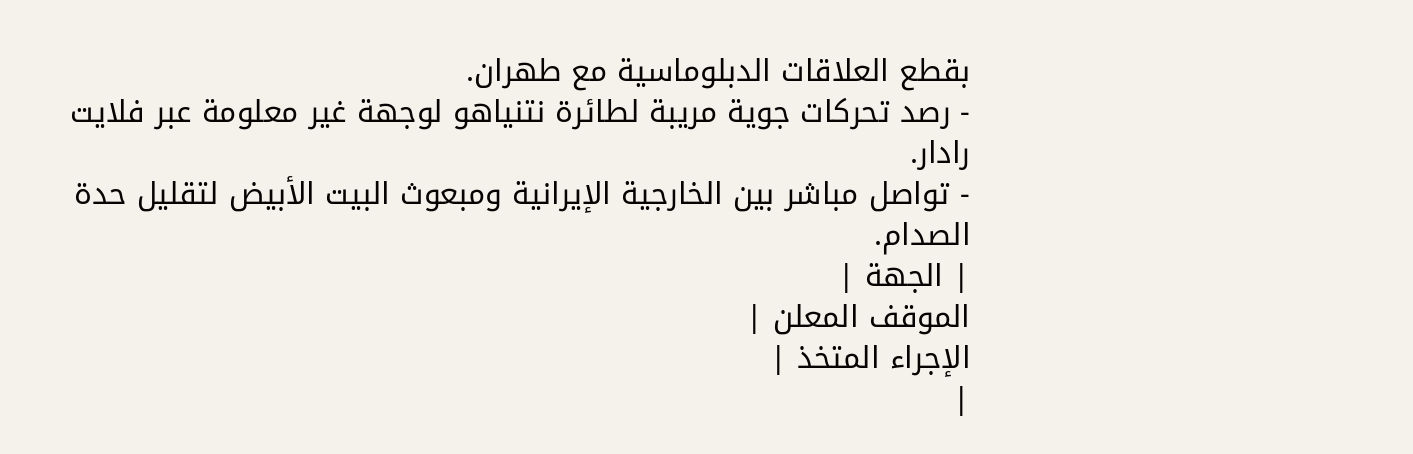بقطع العلاقات الدبلوماسية مع طهران.
- رصد تحركات جوية مريبة لطائرة نتنياهو لوجهة غير معلومة عبر فلايت رادار.
- تواصل مباشر بين الخارجية الإيرانية ومبعوث البيت الأبيض لتقليل حدة الصدام.
| الجهة |
الموقف المعلن |
الإجراء المتخذ |
|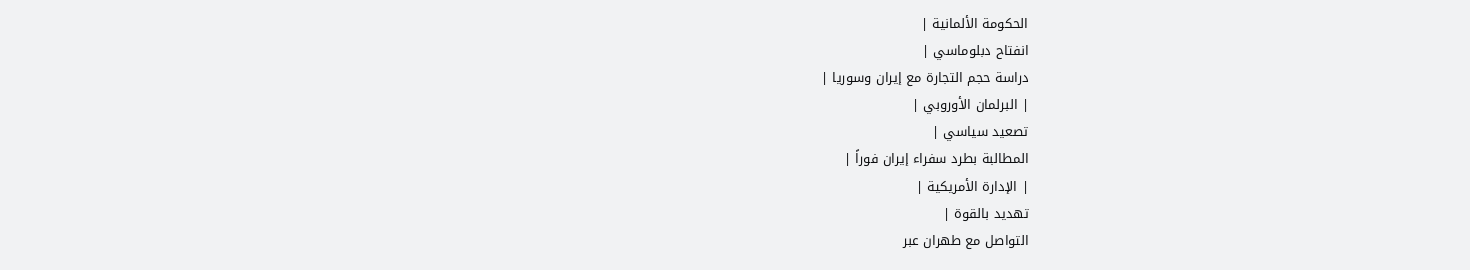الحكومة الألمانية |
انفتاح دبلوماسي |
دراسة حجم التجارة مع إيران وسوريا |
| البرلمان الأوروبي |
تصعيد سياسي |
المطالبة بطرد سفراء إيران فوراً |
| الإدارة الأمريكية |
تهديد بالقوة |
التواصل مع طهران عبر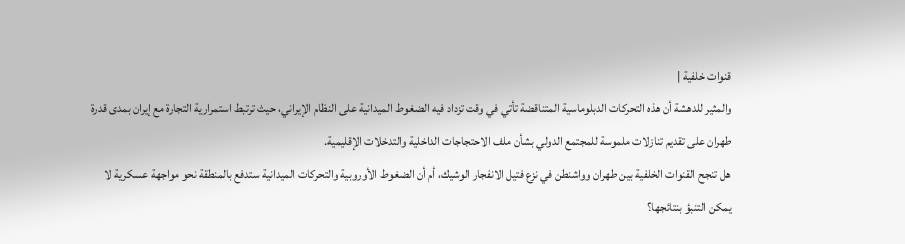قنوات خلفية |
والمثير للدهشة أن هذه التحركات الدبلوماسية المتناقضة تأتي في وقت تزداد فيه الضغوط الميدانية على النظام الإيراني، حيث ترتبط استمرارية التجارة مع إيران بمدى قدرة طهران على تقديم تنازلات ملموسة للمجتمع الدولي بشأن ملف الاحتجاجات الداخلية والتدخلات الإقليمية.
هل تنجح القنوات الخلفية بين طهران وواشنطن في نزع فتيل الانفجار الوشيك، أم أن الضغوط الأوروبية والتحركات الميدانية ستدفع بالمنطقة نحو مواجهة عسكرية لا يمكن التنبؤ بنتائجها؟